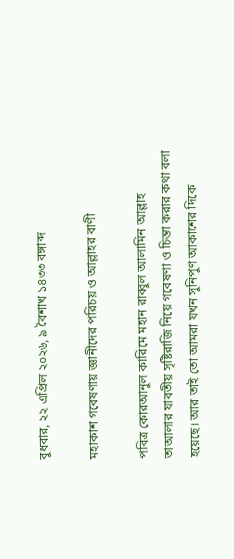বুধবার, ২২ এপ্রিল ২০২৬, ৯ বৈশাখ ১৪৩৩ বঙ্গাব্দ

মহাকাশ গবেষণায় জ্ঞানীদের পরিচয় ও আল্লাহর বাণী

পবিত্র কোরআনুল কারিমে মহান রাব্বুল আলামিন আল্লাহ তাআলার যাবতীয় সৃষ্টিরাজি নিয়ে গবেষণা ও চিন্তা করার কথা বলা হয়েছে। আর তাই তো আমরা যখন সুনিপুণ আকাশের দিকে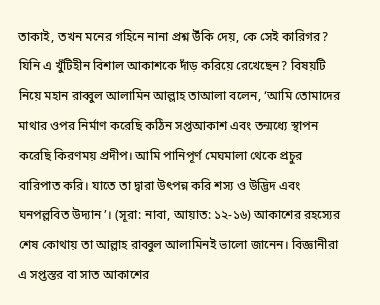তাকাই, তখন মনের গহিনে নানা প্রশ্ন উঁকি দেয়, কে সেই কারিগর? যিনি এ খুঁটিহীন বিশাল আকাশকে দাঁড় করিয়ে রেখেছেন? বিষয়টি নিয়ে মহান রাব্বুল আলামিন আল্লাহ তাআলা বলেন, ‘আমি তোমাদের মাথার ওপর নির্মাণ করেছি কঠিন সপ্তআকাশ এবং তন্মধ্যে স্থাপন করেছি কিরণময় প্রদীপ। আমি পানিপূর্ণ মেঘমালা থেকে প্রচুর বারিপাত করি। যাতে তা দ্বারা উৎপন্ন করি শস্য ও উদ্ভিদ এবং ঘনপল্লবিত উদ্যান’। (সূরা: নাবা, আয়াত: ১২-১৬) আকাশের রহস্যের শেষ কোথায় তা আল্লাহ রাব্বুল আলামিনই ভালো জানেন। বিজ্ঞানীরা এ সপ্তস্তর বা সাত আকাশের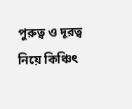পুরুত্ব ও দূরত্ব নিয়ে কিঞ্চিৎ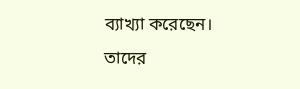ব্যাখ্যা করেছেন। তাদের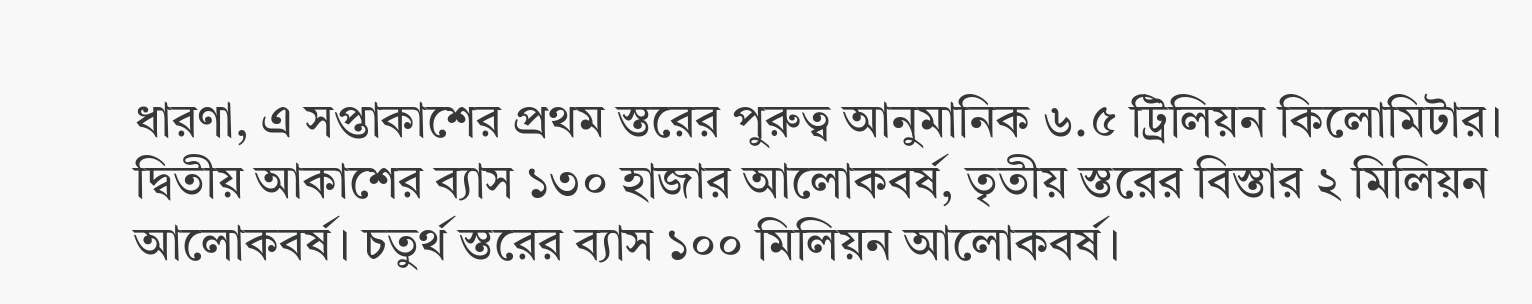ধারণা, এ সপ্তাকাশের প্রথম স্তরের পুরুত্ব আনুমানিক ৬.৫ ট্রিলিয়ন কিলোমিটার। দ্বিতীয় আকাশের ব্যাস ১৩০ হাজার আলোকবর্ষ, তৃতীয় স্তরের বিস্তার ২ মিলিয়ন আলোকবর্ষ। চতুর্থ স্তরের ব্যাস ১০০ মিলিয়ন আলোকবর্ষ।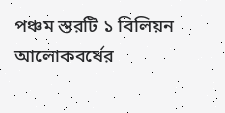পঞ্চম স্তরটি ১ বিলিয়ন আলোকবর্ষের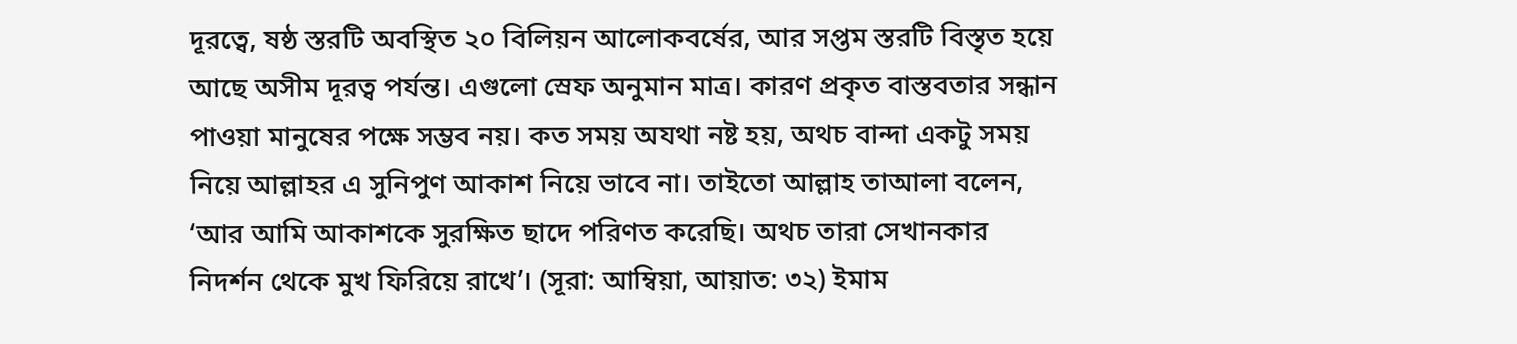দূরত্বে, ষষ্ঠ স্তরটি অবস্থিত ২০ বিলিয়ন আলোকবর্ষের, আর সপ্তম স্তরটি বিস্তৃত হয়ে আছে অসীম দূরত্ব পর্যন্ত। এগুলো স্রেফ অনুমান মাত্র। কারণ প্রকৃত বাস্তবতার সন্ধান পাওয়া মানুষের পক্ষে সম্ভব নয়। কত সময় অযথা নষ্ট হয়, অথচ বান্দা একটু সময় নিয়ে আল্লাহর এ সুনিপুণ আকাশ নিয়ে ভাবে না। তাইতো আল্লাহ তাআলা বলেন, ‘আর আমি আকাশকে সুরক্ষিত ছাদে পরিণত করেছি। অথচ তারা সেখানকার নিদর্শন থেকে মুখ ফিরিয়ে রাখে’। (সূরা: আম্বিয়া, আয়াত: ৩২) ইমাম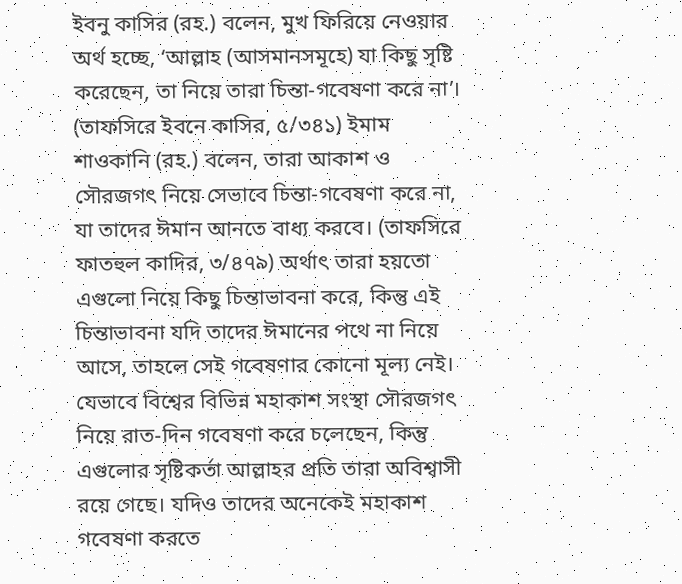ইবনু কাসির (রহ.) বলেন, মুখ ফিরিয়ে নেওয়ার অর্থ হচ্ছে, ‘আল্লাহ (আসমানসমূহে) যা কিছু সৃষ্টি করেছেন, তা নিয়ে তারা চিন্তা-গবেষণা করে না’। (তাফসিরে ইবনে কাসির, ৫/৩৪১) ইমাম শাওকানি (রহ.) বলেন, তারা আকাশ ও সৌরজগৎ নিয়ে সেভাবে চিন্তা-গবেষণা করে না, যা তাদের ঈমান আনতে বাধ্য করবে। (তাফসিরে ফাতহুল কাদির, ৩/৪৭৯) অর্থাৎ তারা হয়তো এগুলো নিয়ে কিছু চিন্তাভাবনা করে, কিন্তু এই চিন্তাভাবনা যদি তাদের ঈমানের পথে না নিয়ে আসে, তাহলে সেই গবেষণার কোনো মূল্য নেই। যেভাবে বিশ্বের বিভিন্ন মহাকাশ সংস্থা সৌরজগৎ নিয়ে রাত-দিন গবেষণা করে চলেছেন, কিন্তু এগুলোর সৃষ্টিকর্তা আল্লাহর প্রতি তারা অবিশ্বাসী রয়ে গেছে। যদিও তাদের অনেকেই মহাকাশ গবেষণা করতে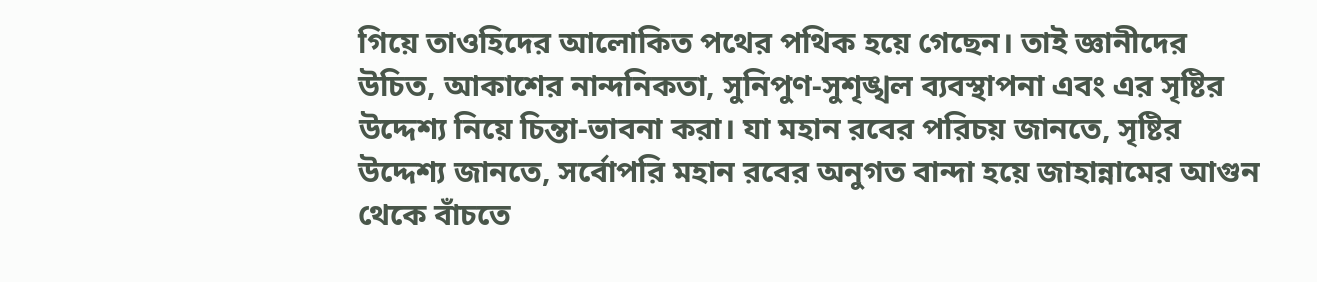গিয়ে তাওহিদের আলোকিত পথের পথিক হয়ে গেছেন। তাই জ্ঞানীদের উচিত, আকাশের নান্দনিকতা, সুনিপুণ-সুশৃঙ্খল ব্যবস্থাপনা এবং এর সৃষ্টির উদ্দেশ্য নিয়ে চিন্তা-ভাবনা করা। যা মহান রবের পরিচয় জানতে, সৃষ্টির উদ্দেশ্য জানতে, সর্বোপরি মহান রবের অনুগত বান্দা হয়ে জাহান্নামের আগুন থেকে বাঁচতে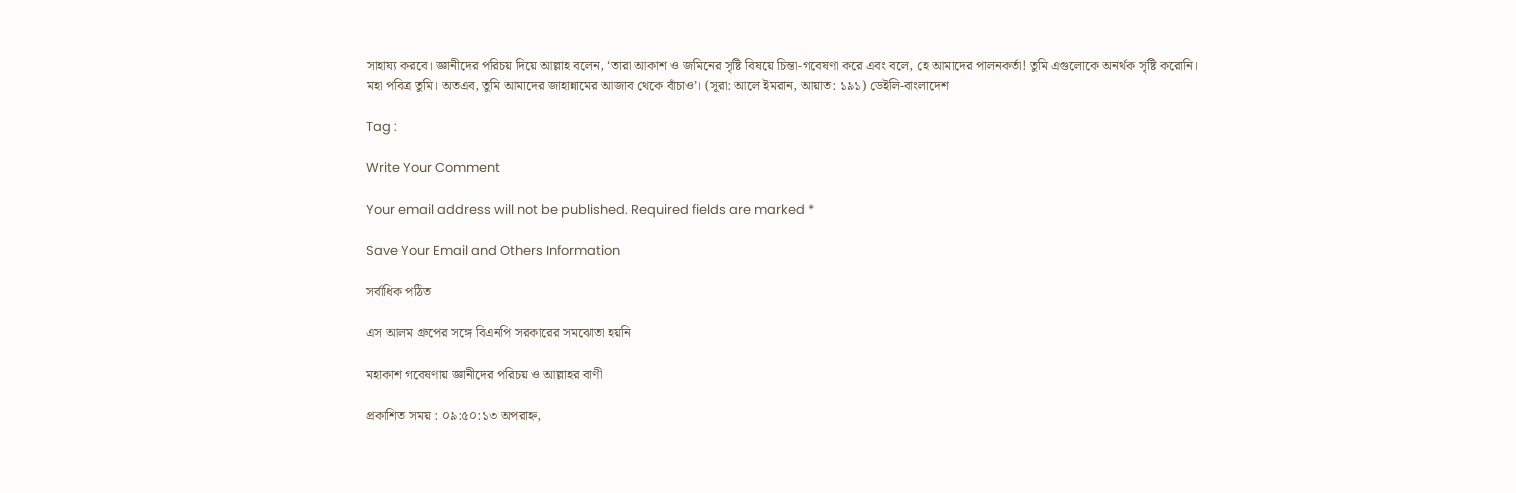সাহায্য করবে। জ্ঞানীদের পরিচয় দিয়ে আল্লাহ বলেন, ‘তারা আকাশ ও জমিনের সৃষ্টি বিষয়ে চিন্তা-গবেষণা করে এবং বলে, হে আমাদের পালনকর্তা! তুমি এগুলোকে অনর্থক সৃষ্টি করোনি। মহা পবিত্র তুমি। অতএব, তুমি আমাদের জাহান্নামের আজাব থেকে বাঁচাও’। (সূরা: আলে ইমরান, আয়াত: ১৯১) ডেইলি-বাংলাদেশ

Tag :

Write Your Comment

Your email address will not be published. Required fields are marked *

Save Your Email and Others Information

সর্বাধিক পঠিত

এস আলম গ্রুপের সঙ্গে বিএনপি সরকারের সমঝোতা হয়নি

মহাকাশ গবেষণায় জ্ঞানীদের পরিচয় ও আল্লাহর বাণী

প্রকাশিত সময় : ০৯:৫০:১৩ অপরাহ্ন,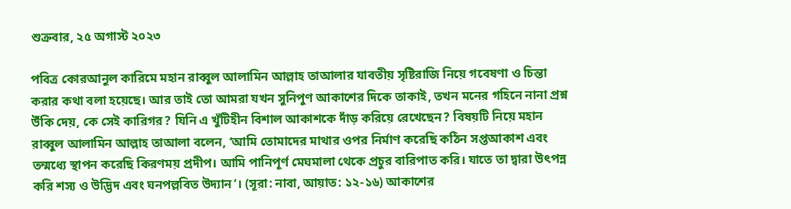শুক্রবার, ২৫ অগাস্ট ২০২৩

পবিত্র কোরআনুল কারিমে মহান রাব্বুল আলামিন আল্লাহ তাআলার যাবতীয় সৃষ্টিরাজি নিয়ে গবেষণা ও চিন্তা করার কথা বলা হয়েছে। আর তাই তো আমরা যখন সুনিপুণ আকাশের দিকে তাকাই, তখন মনের গহিনে নানা প্রশ্ন উঁকি দেয়, কে সেই কারিগর? যিনি এ খুঁটিহীন বিশাল আকাশকে দাঁড় করিয়ে রেখেছেন? বিষয়টি নিয়ে মহান রাব্বুল আলামিন আল্লাহ তাআলা বলেন, ‘আমি তোমাদের মাথার ওপর নির্মাণ করেছি কঠিন সপ্তআকাশ এবং তন্মধ্যে স্থাপন করেছি কিরণময় প্রদীপ। আমি পানিপূর্ণ মেঘমালা থেকে প্রচুর বারিপাত করি। যাতে তা দ্বারা উৎপন্ন করি শস্য ও উদ্ভিদ এবং ঘনপল্লবিত উদ্যান’। (সূরা: নাবা, আয়াত: ১২-১৬) আকাশের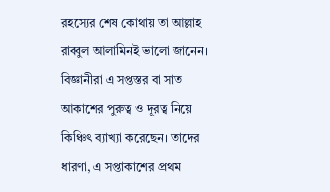রহস্যের শেষ কোথায় তা আল্লাহ রাব্বুল আলামিনই ভালো জানেন। বিজ্ঞানীরা এ সপ্তস্তর বা সাত আকাশের পুরুত্ব ও দূরত্ব নিয়ে কিঞ্চিৎ ব্যাখ্যা করেছেন। তাদের ধারণা, এ সপ্তাকাশের প্রথম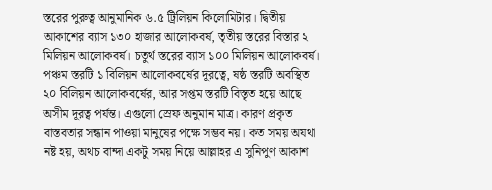স্তরের পুরুত্ব আনুমানিক ৬.৫ ট্রিলিয়ন কিলোমিটার। দ্বিতীয় আকাশের ব্যাস ১৩০ হাজার আলোকবর্ষ, তৃতীয় স্তরের বিস্তার ২ মিলিয়ন আলোকবর্ষ। চতুর্থ স্তরের ব্যাস ১০০ মিলিয়ন আলোকবর্ষ। পঞ্চম স্তরটি ১ বিলিয়ন আলোকবর্ষের দূরত্বে, ষষ্ঠ স্তরটি অবস্থিত ২০ বিলিয়ন আলোকবর্ষের, আর সপ্তম স্তরটি বিস্তৃত হয়ে আছে অসীম দূরত্ব পর্যন্ত। এগুলো স্রেফ অনুমান মাত্র। কারণ প্রকৃত বাস্তবতার সন্ধান পাওয়া মানুষের পক্ষে সম্ভব নয়। কত সময় অযথা নষ্ট হয়, অথচ বান্দা একটু সময় নিয়ে আল্লাহর এ সুনিপুণ আকাশ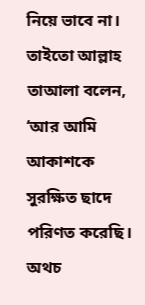নিয়ে ভাবে না। তাইতো আল্লাহ তাআলা বলেন, ‘আর আমি আকাশকে সুরক্ষিত ছাদে পরিণত করেছি। অথচ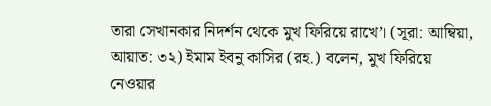তারা সেখানকার নিদর্শন থেকে মুখ ফিরিয়ে রাখে’। (সূরা: আম্বিয়া, আয়াত: ৩২) ইমাম ইবনু কাসির (রহ.) বলেন, মুখ ফিরিয়ে নেওয়ার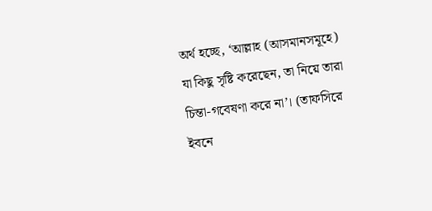অর্থ হচ্ছে, ‘আল্লাহ (আসমানসমূহে) যা কিছু সৃষ্টি করেছেন, তা নিয়ে তারা চিন্তা-গবেষণা করে না’। (তাফসিরে ইবনে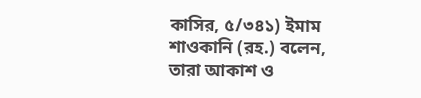কাসির, ৫/৩৪১) ইমাম শাওকানি (রহ.) বলেন, তারা আকাশ ও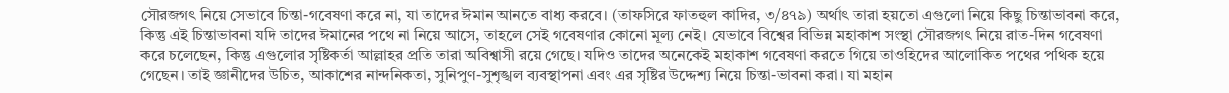সৌরজগৎ নিয়ে সেভাবে চিন্তা-গবেষণা করে না, যা তাদের ঈমান আনতে বাধ্য করবে। (তাফসিরে ফাতহুল কাদির, ৩/৪৭৯) অর্থাৎ তারা হয়তো এগুলো নিয়ে কিছু চিন্তাভাবনা করে, কিন্তু এই চিন্তাভাবনা যদি তাদের ঈমানের পথে না নিয়ে আসে, তাহলে সেই গবেষণার কোনো মূল্য নেই। যেভাবে বিশ্বের বিভিন্ন মহাকাশ সংস্থা সৌরজগৎ নিয়ে রাত-দিন গবেষণা করে চলেছেন, কিন্তু এগুলোর সৃষ্টিকর্তা আল্লাহর প্রতি তারা অবিশ্বাসী রয়ে গেছে। যদিও তাদের অনেকেই মহাকাশ গবেষণা করতে গিয়ে তাওহিদের আলোকিত পথের পথিক হয়ে গেছেন। তাই জ্ঞানীদের উচিত, আকাশের নান্দনিকতা, সুনিপুণ-সুশৃঙ্খল ব্যবস্থাপনা এবং এর সৃষ্টির উদ্দেশ্য নিয়ে চিন্তা-ভাবনা করা। যা মহান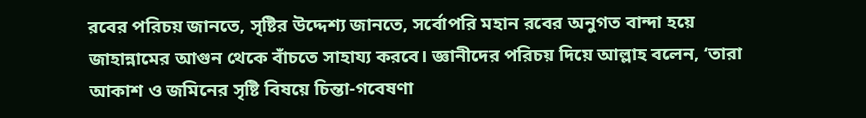রবের পরিচয় জানতে, সৃষ্টির উদ্দেশ্য জানতে, সর্বোপরি মহান রবের অনুগত বান্দা হয়ে জাহান্নামের আগুন থেকে বাঁচতে সাহায্য করবে। জ্ঞানীদের পরিচয় দিয়ে আল্লাহ বলেন, ‘তারা আকাশ ও জমিনের সৃষ্টি বিষয়ে চিন্তা-গবেষণা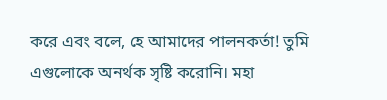করে এবং বলে, হে আমাদের পালনকর্তা! তুমি এগুলোকে অনর্থক সৃষ্টি করোনি। মহা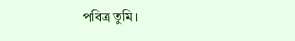পবিত্র তুমি।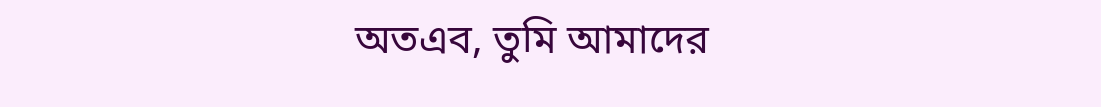অতএব, তুমি আমাদের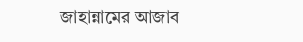জাহান্নামের আজাব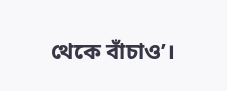থেকে বাঁচাও’।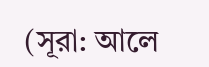(সূরা: আলে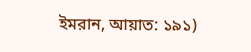ইমরান, আয়াত: ১৯১)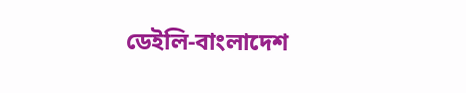ডেইলি-বাংলাদেশ